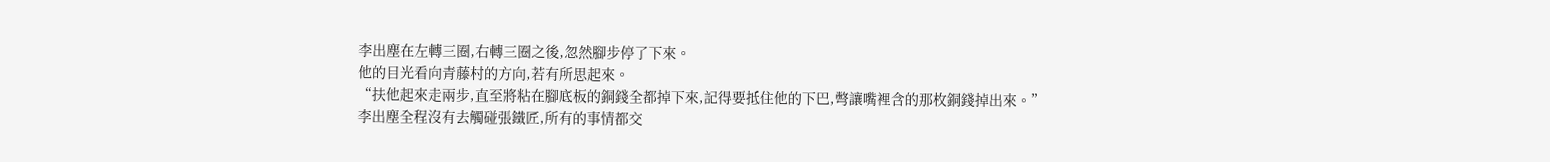李出塵在左轉三圈,右轉三圈之後,忽然腳步停了下來。
他的目光看向青藤村的方向,若有所思起來。
“扶他起來走兩步,直至將粘在腳底板的銅錢全都掉下來,記得要抵住他的下巴,彆讓嘴裡含的那枚銅錢掉出來。”
李出塵全程沒有去觸碰張鐵匠,所有的事情都交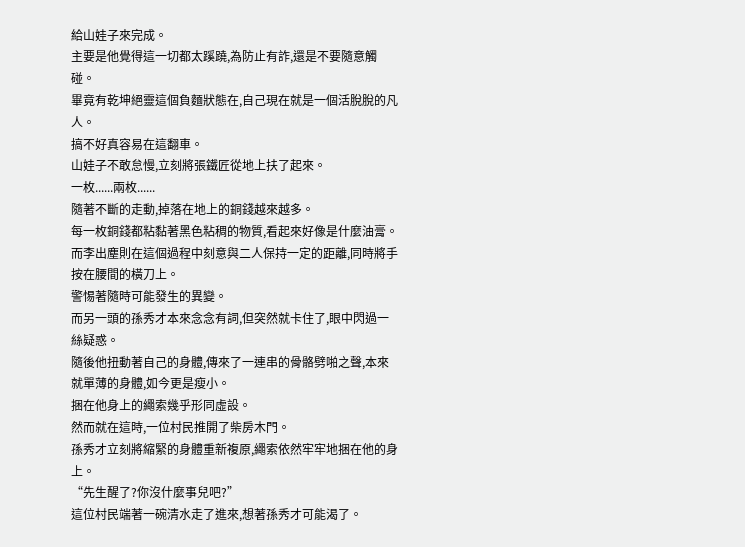給山娃子來完成。
主要是他覺得這一切都太蹊蹺,為防止有詐,還是不要隨意觸碰。
畢竟有乾坤絕靈這個負麵狀態在,自己現在就是一個活脫脫的凡人。
搞不好真容易在這翻車。
山娃子不敢怠慢,立刻將張鐵匠從地上扶了起來。
一枚......兩枚......
隨著不斷的走動,掉落在地上的銅錢越來越多。
每一枚銅錢都粘黏著黑色粘稠的物質,看起來好像是什麼油膏。
而李出塵則在這個過程中刻意與二人保持一定的距離,同時將手按在腰間的橫刀上。
警惕著隨時可能發生的異變。
而另一頭的孫秀才本來念念有詞,但突然就卡住了,眼中閃過一絲疑惑。
隨後他扭動著自己的身體,傳來了一連串的骨骼劈啪之聲,本來就單薄的身體,如今更是瘦小。
捆在他身上的繩索幾乎形同虛設。
然而就在這時,一位村民推開了柴房木門。
孫秀才立刻將縮緊的身體重新複原,繩索依然牢牢地捆在他的身上。
“先生醒了?你沒什麼事兒吧?”
這位村民端著一碗清水走了進來,想著孫秀才可能渴了。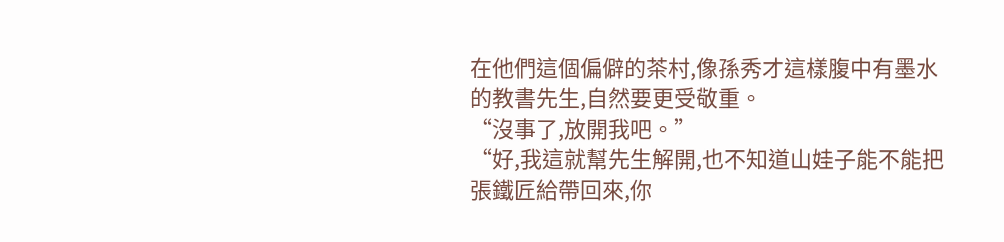在他們這個偏僻的茶村,像孫秀才這樣腹中有墨水的教書先生,自然要更受敬重。
“沒事了,放開我吧。”
“好,我這就幫先生解開,也不知道山娃子能不能把張鐵匠給帶回來,你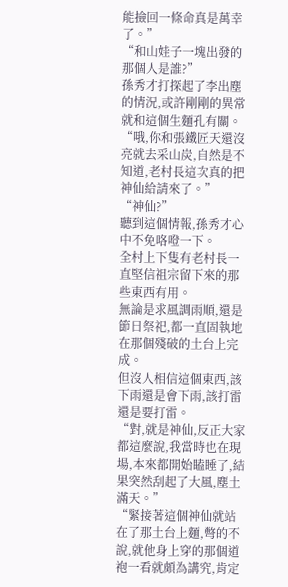能撿回一條命真是萬幸了。”
“和山娃子一塊出發的那個人是誰?”
孫秀才打探起了李出塵的情況,或許剛剛的異常就和這個生麵孔有關。
“哦,你和張鐵匠天還沒亮就去采山炭,自然是不知道,老村長這次真的把神仙給請來了。”
“神仙?”
聽到這個情報,孫秀才心中不免咯噔一下。
全村上下隻有老村長一直堅信祖宗留下來的那些東西有用。
無論是求風調雨順,還是節日祭祀,都一直固執地在那個殘破的土台上完成。
但沒人相信這個東西,該下雨還是會下雨,該打雷還是要打雷。
“對,就是神仙,反正大家都這麼說,我當時也在現場,本來都開始瞌睡了,結果突然刮起了大風,塵土滿天。”
“緊接著這個神仙就站在了那土台上麵,彆的不說,就他身上穿的那個道袍一看就頗為講究,肯定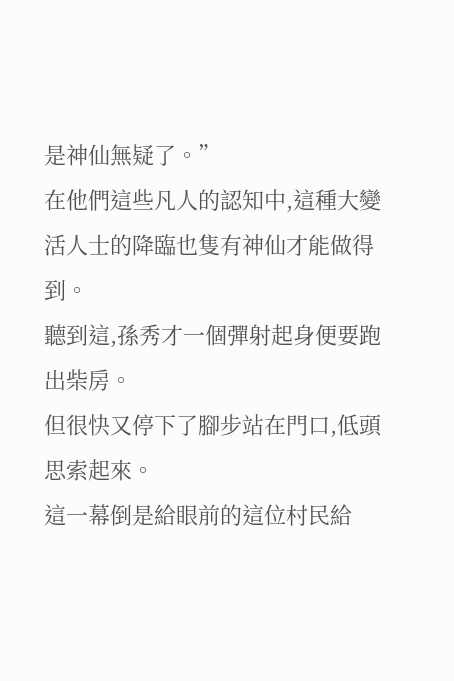是神仙無疑了。”
在他們這些凡人的認知中,這種大變活人士的降臨也隻有神仙才能做得到。
聽到這,孫秀才一個彈射起身便要跑出柴房。
但很快又停下了腳步站在門口,低頭思索起來。
這一幕倒是給眼前的這位村民給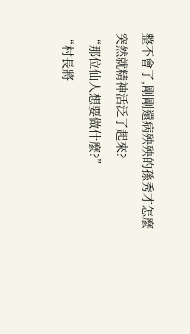整不會了,剛剛還病殃殃的孫秀才怎麼突然就精神活泛了起來?
“那位仙人想要做什麼?”
“村長將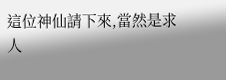這位神仙請下來,當然是求人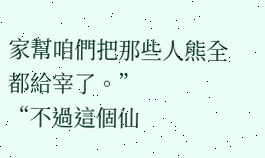家幫咱們把那些人熊全都給宰了。”
“不過這個仙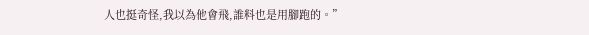人也挺奇怪,我以為他會飛,誰料也是用腳跑的。”